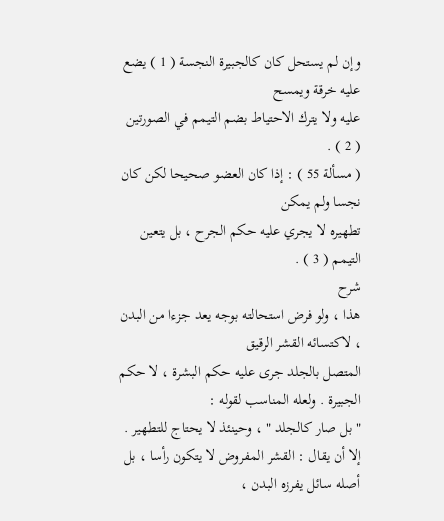وإن لم يستحل كان كالجبيرة النجسة ( 1 ) يضع عليه خرقة ويمسح
عليه ولا يترك الاحتياط بضم التيمم في الصورتين ( 2 ) .
( مسألة 55 ) : إذا كان العضو صحيحا لكن كان نجسا ولم يمكن
تطهيره لا يجري عليه حكم الجرح ، بل يتعين التيمم ( 3 ) .
شرح
هذا ، ولو فرض استحالته بوجه يعد جزءا من البدن ، لاكتسائه القشر الرقيق
المتصل بالجلد جرى عليه حكم البشرة ، لا حكم الجبيرة . ولعله المناسب لقوله :
" بل صار كالجلد " ، وحينئذ لا يحتاج للتطهير .
إلا أن يقال : القشر المفروض لا يتكون رأسا ، بل أصله سائل يفرزه البدن ،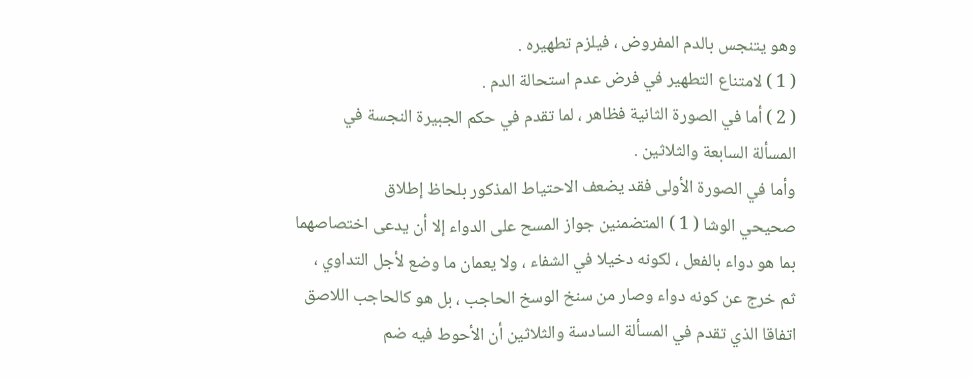وهو يتنجس بالدم المفروض ، فيلزم تطهيره .
( 1 ) لامتناع التطهير في فرض عدم استحالة الدم .
( 2 ) أما في الصورة الثانية فظاهر ، لما تقدم في حكم الجبيرة النجسة في
المسألة السابعة والثلاثين .
وأما في الصورة الأولى فقد يضعف الاحتياط المذكور بلحاظ إطلاق
صحيحي الوشا ( 1 ) المتضمنين جواز المسح على الدواء إلا أن يدعى اختصاصهما
بما هو دواء بالفعل ، لكونه دخيلا في الشفاء ، ولا يعمان ما وضع لأجل التداوي ،
ثم خرج عن كونه دواء وصار من سنخ الوسخ الحاجب ، بل هو كالحاجب اللاصق
اتفاقا الذي تقدم في المسألة السادسة والثلاثين أن الأحوط فيه ضم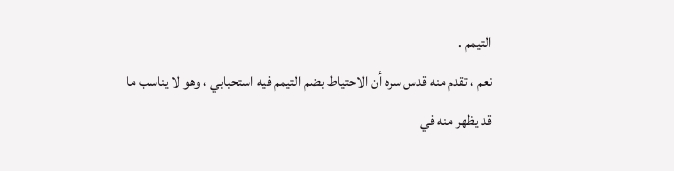التيمم .
نعم ، تقدم منه قدس سره أن الاحتياط بضم التيمم فيه استحبابي ، وهو لا يناسب ما
قد يظهر منه في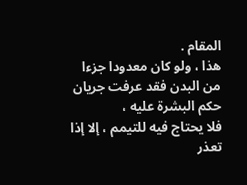المقام .
هذا ، ولو كان معدودا جزءا من البدن فقد عرفت جريان حكم البشرة عليه ،
فلا يحتاج فيه للتيمم ، إلا إذا تعذر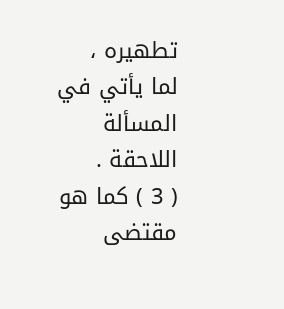تطهيره ، لما يأتي في المسألة اللاحقة .
( 3 ) كما هو مقتضى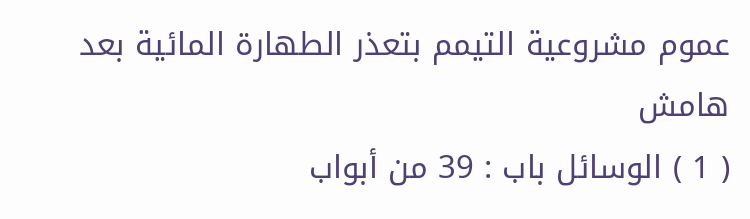عموم مشروعية التيمم بتعذر الطهارة المائية بعد
هامش
( 1 ) الوسائل باب : 39 من أبواب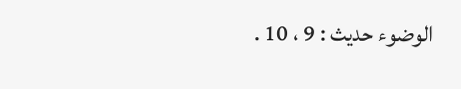الوضوء حديث : 9 ، 10 .